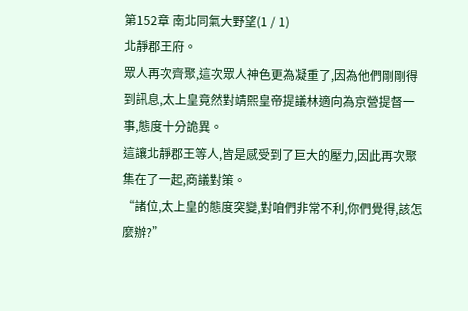第152章 南北同氣大野望(1 / 1)
北靜郡王府。
眾人再次齊聚,這次眾人神色更為凝重了,因為他們剛剛得到訊息,太上皇竟然對靖熙皇帝提議林適向為京營提督一事,態度十分詭異。
這讓北靜郡王等人,皆是感受到了巨大的壓力,因此再次聚集在了一起,商議對策。
“諸位,太上皇的態度突變,對咱們非常不利,你們覺得,該怎麼辦?”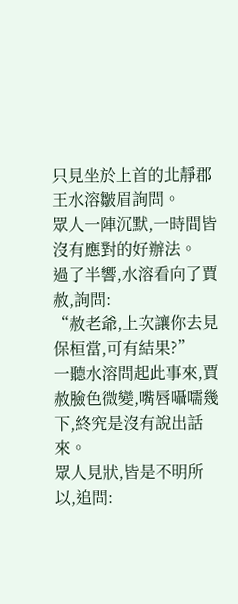只見坐於上首的北靜郡王水溶皺眉詢問。
眾人一陣沉默,一時間皆沒有應對的好辦法。
過了半響,水溶看向了賈赦,詢問:
“赦老爺,上次讓你去見保桓當,可有結果?”
一聽水溶問起此事來,賈赦臉色微變,嘴唇囁嚅幾下,終究是沒有說出話來。
眾人見狀,皆是不明所以,追問: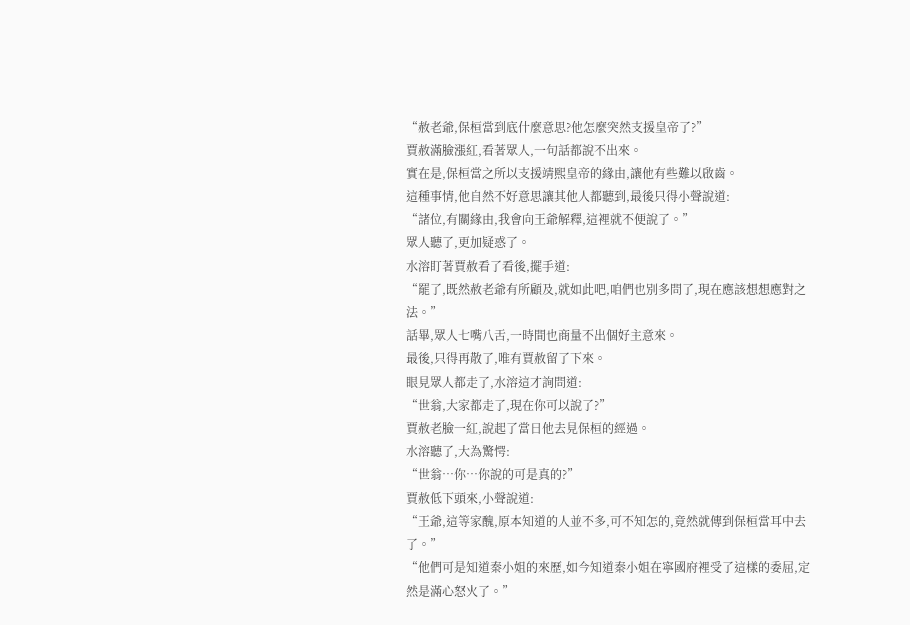“赦老爺,保桓當到底什麼意思?他怎麼突然支援皇帝了?”
賈赦滿臉漲紅,看著眾人,一句話都說不出來。
實在是,保桓當之所以支援靖熙皇帝的緣由,讓他有些難以啟齒。
這種事情,他自然不好意思讓其他人都聽到,最後只得小聲說道:
“諸位,有關緣由,我會向王爺解釋,這裡就不便說了。”
眾人聽了,更加疑惑了。
水溶盯著賈赦看了看後,擺手道:
“罷了,既然赦老爺有所顧及,就如此吧,咱們也別多問了,現在應該想想應對之法。”
話畢,眾人七嘴八舌,一時間也商量不出個好主意來。
最後,只得再散了,唯有賈赦留了下來。
眼見眾人都走了,水溶這才詢問道:
“世翁,大家都走了,現在你可以說了?”
賈赦老臉一紅,說起了當日他去見保桓的經過。
水溶聽了,大為驚愕:
“世翁…你…你說的可是真的?”
賈赦低下頭來,小聲說道:
“王爺,這等家醜,原本知道的人並不多,可不知怎的,竟然就傳到保桓當耳中去了。”
“他們可是知道秦小姐的來歷,如今知道秦小姐在寧國府裡受了這樣的委屈,定然是滿心怒火了。”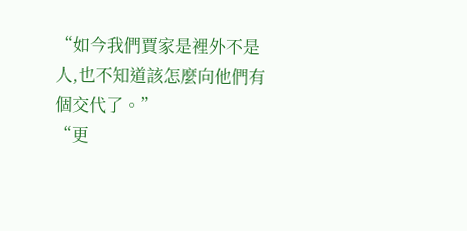“如今我們賈家是裡外不是人,也不知道該怎麼向他們有個交代了。”
“更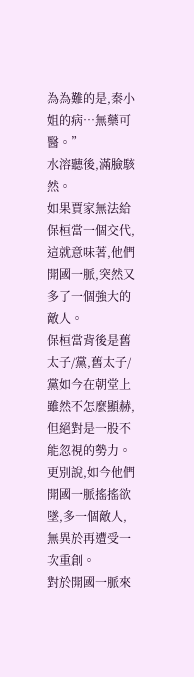為為難的是,秦小姐的病…無藥可醫。”
水溶聽後,滿臉駭然。
如果賈家無法給保桓當一個交代,這就意味著,他們開國一脈,突然又多了一個強大的敵人。
保桓當背後是舊太子/黨,舊太子/黨如今在朝堂上雖然不怎麼顯赫,但絕對是一股不能忽視的勢力。
更別說,如今他們開國一脈搖搖欲墜,多一個敵人,無異於再遭受一次重創。
對於開國一脈來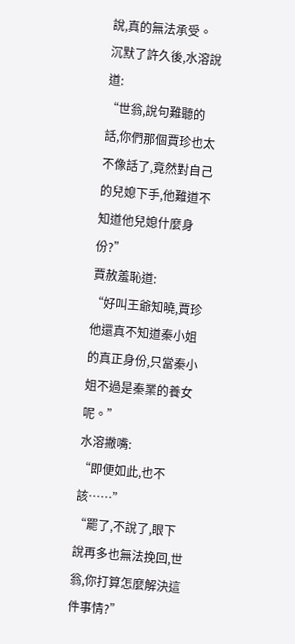說,真的無法承受。
沉默了許久後,水溶說道:
“世翁,說句難聽的話,你們那個賈珍也太不像話了,竟然對自己的兒媳下手,他難道不知道他兒媳什麼身份?”
賈赦羞恥道:
“好叫王爺知曉,賈珍他還真不知道秦小姐的真正身份,只當秦小姐不過是秦業的養女呢。”
水溶撇嘴:
“即便如此,也不該……”
“罷了,不說了,眼下說再多也無法挽回,世翁,你打算怎麼解決這件事情?”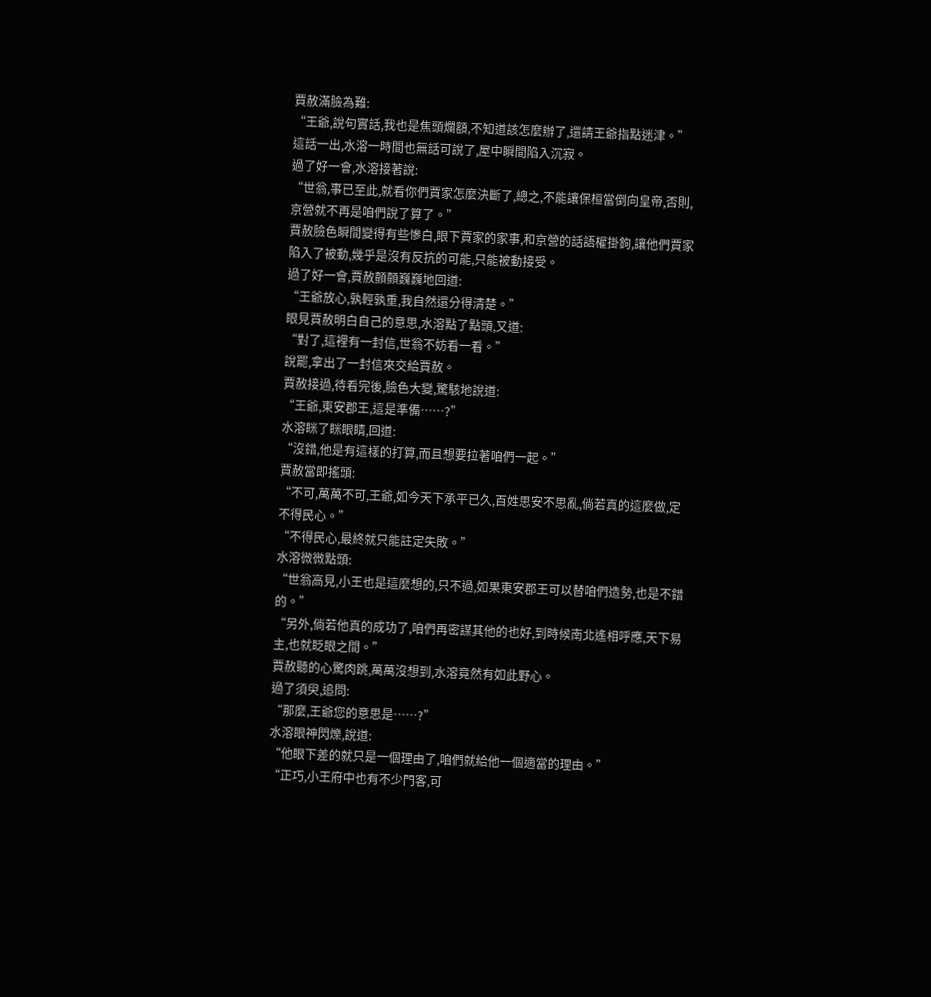賈赦滿臉為難:
“王爺,說句實話,我也是焦頭爛額,不知道該怎麼辦了,還請王爺指點迷津。”
這話一出,水溶一時間也無話可說了,屋中瞬間陷入沉寂。
過了好一會,水溶接著說:
“世翁,事已至此,就看你們賈家怎麼決斷了,總之,不能讓保桓當倒向皇帝,否則,京營就不再是咱們說了算了。”
賈赦臉色瞬間變得有些慘白,眼下賈家的家事,和京營的話語權掛鉤,讓他們賈家陷入了被動,幾乎是沒有反抗的可能,只能被動接受。
過了好一會,賈赦顫顫巍巍地回道:
“王爺放心,孰輕孰重,我自然還分得清楚。”
眼見賈赦明白自己的意思,水溶點了點頭,又道:
“對了,這裡有一封信,世翁不妨看一看。”
說罷,拿出了一封信來交給賈赦。
賈赦接過,待看完後,臉色大變,驚駭地說道:
“王爺,東安郡王,這是準備……?”
水溶眯了眯眼睛,回道:
“沒錯,他是有這樣的打算,而且想要拉著咱們一起。”
賈赦當即搖頭:
“不可,萬萬不可,王爺,如今天下承平已久,百姓思安不思亂,倘若真的這麼做,定不得民心。”
“不得民心,最終就只能註定失敗。”
水溶微微點頭:
“世翁高見,小王也是這麼想的,只不過,如果東安郡王可以替咱們造勢,也是不錯的。”
“另外,倘若他真的成功了,咱們再密謀其他的也好,到時候南北遙相呼應,天下易主,也就眨眼之間。”
賈赦聽的心驚肉跳,萬萬沒想到,水溶竟然有如此野心。
過了須臾,追問:
“那麼,王爺您的意思是……?”
水溶眼神閃爍,說道:
“他眼下差的就只是一個理由了,咱們就給他一個適當的理由。”
“正巧,小王府中也有不少門客,可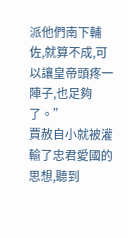派他們南下輔佐,就算不成,可以讓皇帝頭疼一陣子,也足夠了。”
賈赦自小就被灌輸了忠君愛國的思想,聽到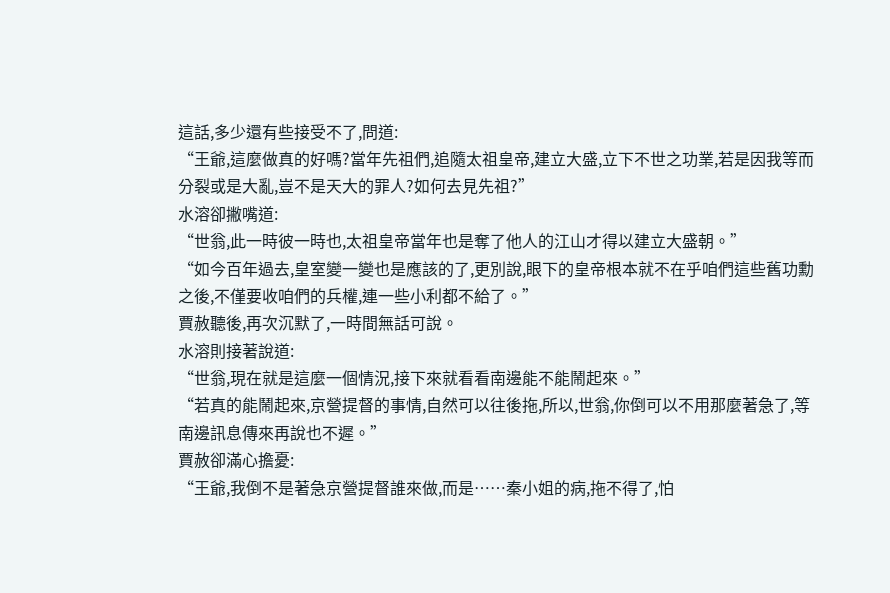這話,多少還有些接受不了,問道:
“王爺,這麼做真的好嗎?當年先祖們,追隨太祖皇帝,建立大盛,立下不世之功業,若是因我等而分裂或是大亂,豈不是天大的罪人?如何去見先祖?”
水溶卻撇嘴道:
“世翁,此一時彼一時也,太祖皇帝當年也是奪了他人的江山才得以建立大盛朝。”
“如今百年過去,皇室變一變也是應該的了,更別說,眼下的皇帝根本就不在乎咱們這些舊功勳之後,不僅要收咱們的兵權,連一些小利都不給了。”
賈赦聽後,再次沉默了,一時間無話可說。
水溶則接著說道:
“世翁,現在就是這麼一個情況,接下來就看看南邊能不能鬧起來。”
“若真的能鬧起來,京營提督的事情,自然可以往後拖,所以,世翁,你倒可以不用那麼著急了,等南邊訊息傳來再說也不遲。”
賈赦卻滿心擔憂:
“王爺,我倒不是著急京營提督誰來做,而是……秦小姐的病,拖不得了,怕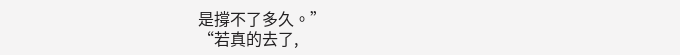是撐不了多久。”
“若真的去了,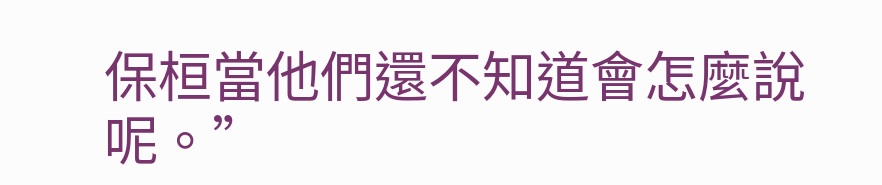保桓當他們還不知道會怎麼說呢。”